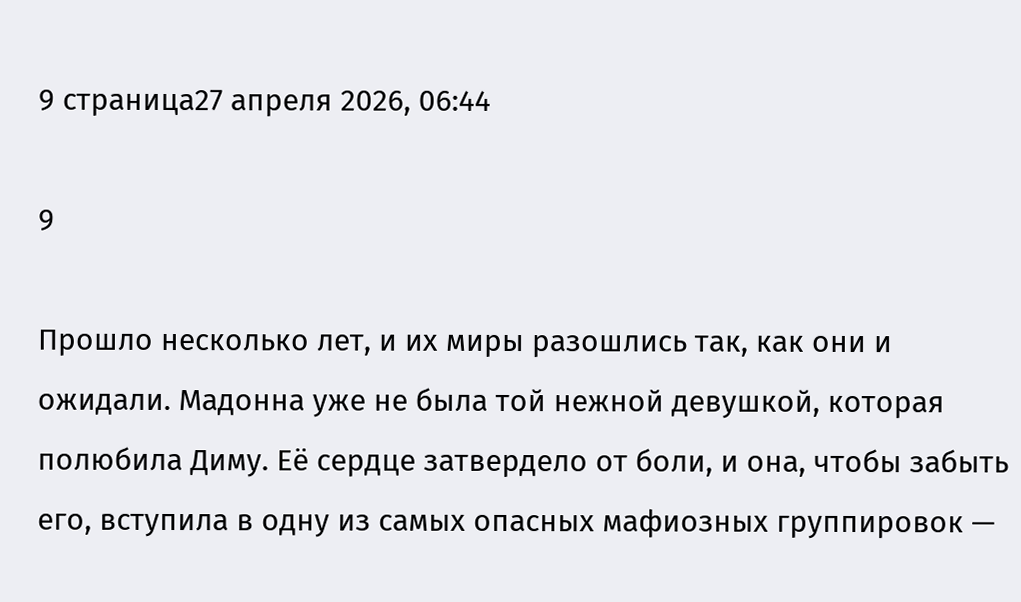9 страница27 апреля 2026, 06:44

9

Прошло несколько лет, и их миры разошлись так, как они и ожидали. Мадонна уже не была той нежной девушкой, которая полюбила Диму. Её сердце затвердело от боли, и она, чтобы забыть его, вступила в одну из самых опасных мафиозных группировок —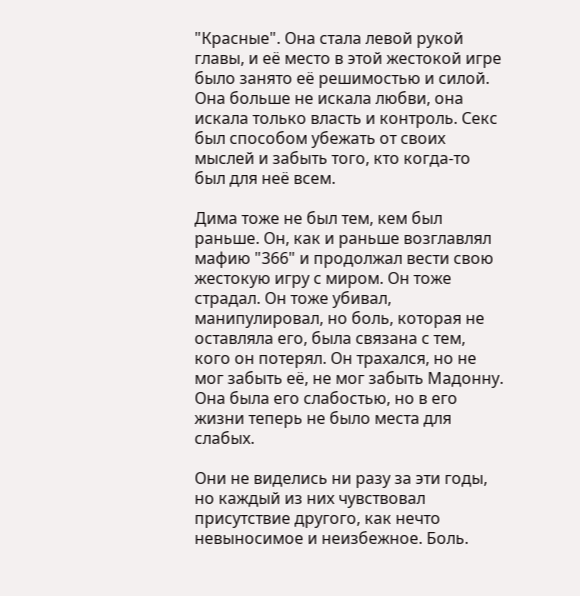"Красные". Она стала левой рукой главы, и её место в этой жестокой игре было занято её решимостью и силой. Она больше не искала любви, она искала только власть и контроль. Секс был способом убежать от своих мыслей и забыть того, кто когда-то был для неё всем.

Дима тоже не был тем, кем был раньше. Он, как и раньше возглавлял мафию "366" и продолжал вести свою жестокую игру с миром. Он тоже страдал. Он тоже убивал, манипулировал, но боль, которая не оставляла его, была связана с тем, кого он потерял. Он трахался, но не мог забыть её, не мог забыть Мадонну. Она была его слабостью, но в его жизни теперь не было места для слабых.

Они не виделись ни разу за эти годы, но каждый из них чувствовал присутствие другого, как нечто невыносимое и неизбежное. Боль.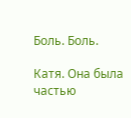Боль. Боль.

Катя. Она была частью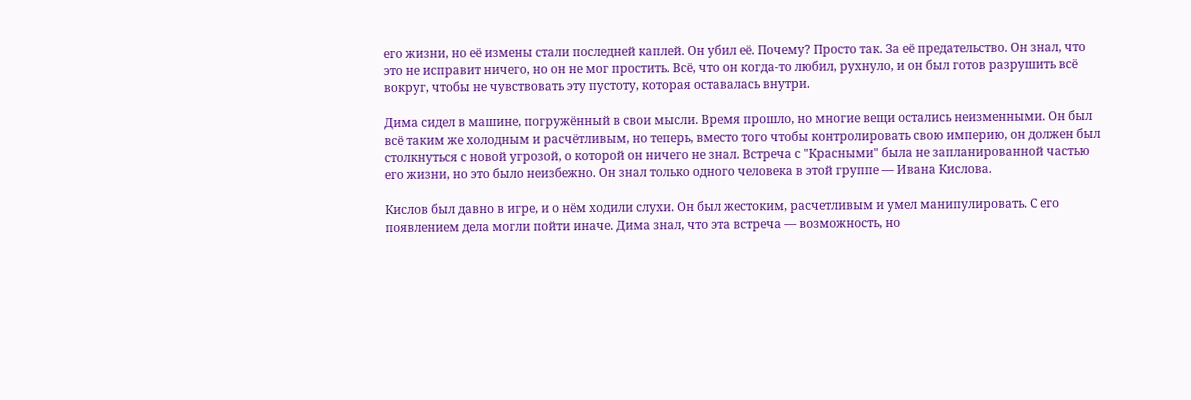его жизни, но её измены стали последней каплей. Он убил её. Почему? Просто так. За её предательство. Он знал, что это не исправит ничего, но он не мог простить. Всё, что он когда-то любил, рухнуло, и он был готов разрушить всё вокруг, чтобы не чувствовать эту пустоту, которая оставалась внутри.

Дима сидел в машине, погружённый в свои мысли. Время прошло, но многие вещи остались неизменными. Он был всё таким же холодным и расчётливым, но теперь, вместо того чтобы контролировать свою империю, он должен был столкнуться с новой угрозой, о которой он ничего не знал. Встреча с "Красными" была не запланированной частью его жизни, но это было неизбежно. Он знал только одного человека в этой группе — Ивана Кислова.

Кислов был давно в игре, и о нём ходили слухи. Он был жестоким, расчетливым и умел манипулировать. С его появлением дела могли пойти иначе. Дима знал, что эта встреча — возможность, но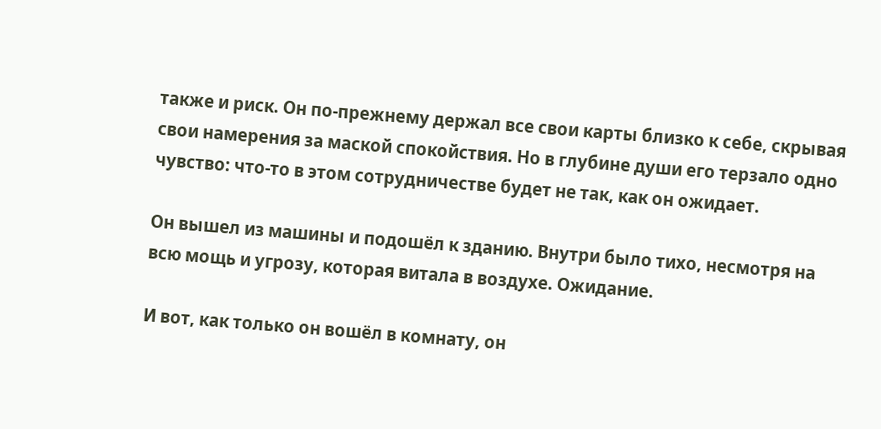также и риск. Он по-прежнему держал все свои карты близко к себе, скрывая свои намерения за маской спокойствия. Но в глубине души его терзало одно чувство: что-то в этом сотрудничестве будет не так, как он ожидает.

Он вышел из машины и подошёл к зданию. Внутри было тихо, несмотря на всю мощь и угрозу, которая витала в воздухе. Ожидание.

И вот, как только он вошёл в комнату, он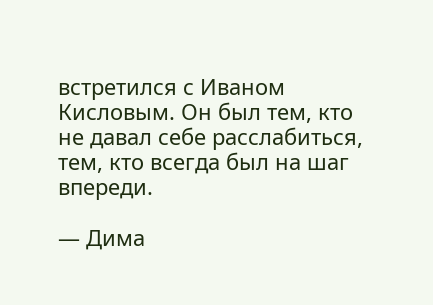встретился с Иваном Кисловым. Он был тем, кто не давал себе расслабиться, тем, кто всегда был на шаг впереди.

— Дима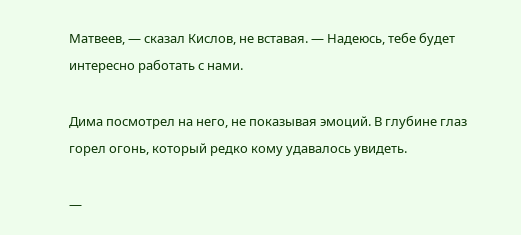Матвеев, — сказал Кислов, не вставая. — Надеюсь, тебе будет интересно работать с нами.

Дима посмотрел на него, не показывая эмоций. В глубине глаз горел огонь, который редко кому удавалось увидеть.

—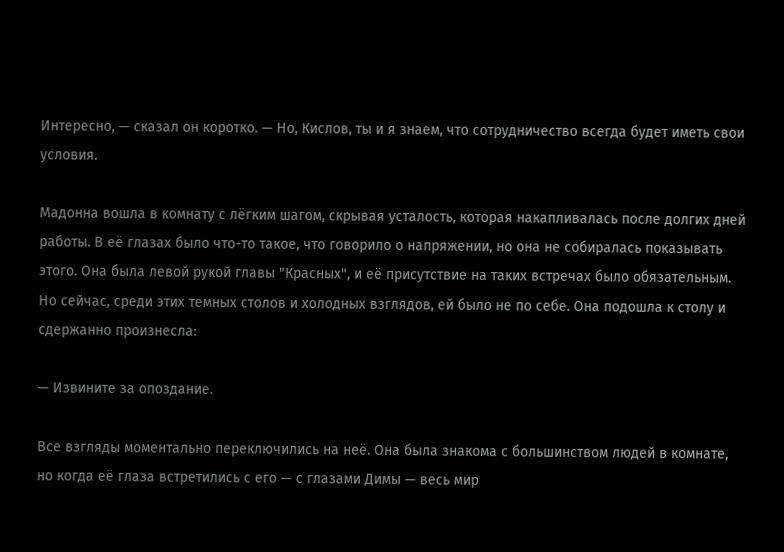Интересно, — сказал он коротко. — Но, Кислов, ты и я знаем, что сотрудничество всегда будет иметь свои условия.

Мадонна вошла в комнату с лёгким шагом, скрывая усталость, которая накапливалась после долгих дней работы. В её глазах было что-то такое, что говорило о напряжении, но она не собиралась показывать этого. Она была левой рукой главы "Красных", и её присутствие на таких встречах было обязательным. Но сейчас, среди этих темных столов и холодных взглядов, ей было не по себе. Она подошла к столу и сдержанно произнесла:

— Извините за опоздание.

Все взгляды моментально переключились на неё. Она была знакома с большинством людей в комнате, но когда её глаза встретились с его — с глазами Димы — весь мир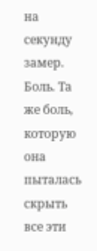на секунду замер. Боль. Та же боль, которую она пыталась скрыть все эти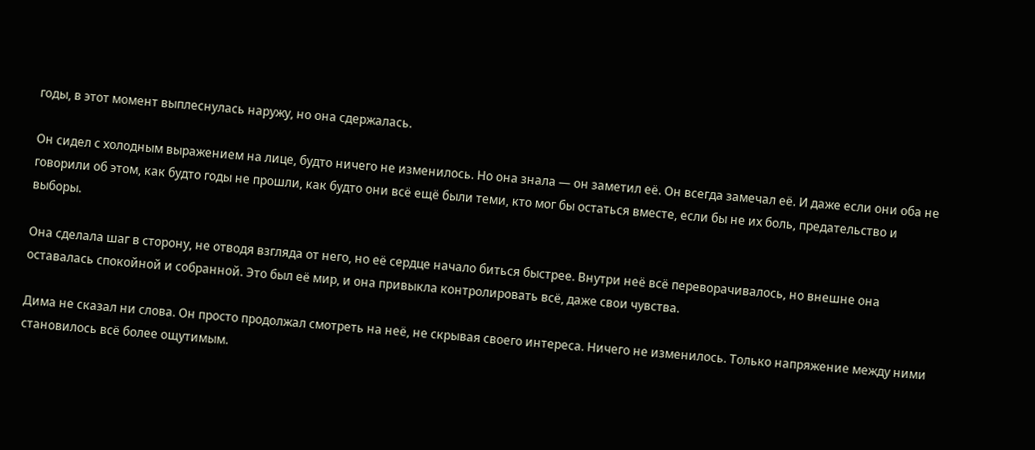годы, в этот момент выплеснулась наружу, но она сдержалась.

Он сидел с холодным выражением на лице, будто ничего не изменилось. Но она знала — он заметил её. Он всегда замечал её. И даже если они оба не говорили об этом, как будто годы не прошли, как будто они всё ещё были теми, кто мог бы остаться вместе, если бы не их боль, предательство и выборы.

Она сделала шаг в сторону, не отводя взгляда от него, но её сердце начало биться быстрее. Внутри неё всё переворачивалось, но внешне она оставалась спокойной и собранной. Это был её мир, и она привыкла контролировать всё, даже свои чувства.

Дима не сказал ни слова. Он просто продолжал смотреть на неё, не скрывая своего интереса. Ничего не изменилось. Только напряжение между ними становилось всё более ощутимым.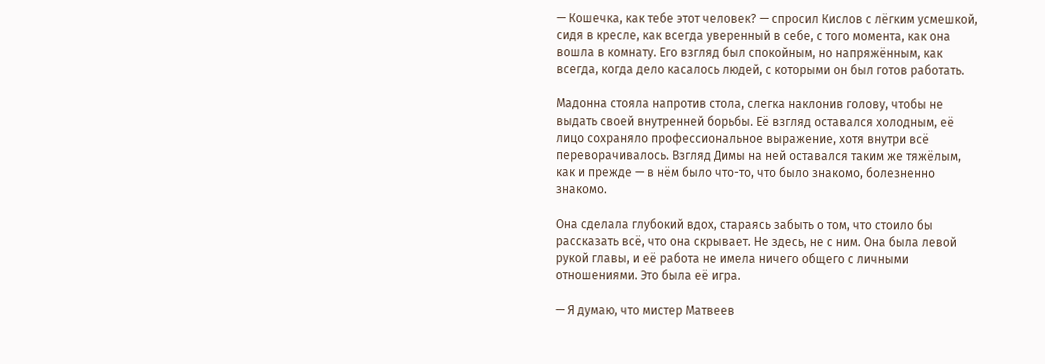— Кошечка, как тебе этот человек? — спросил Кислов с лёгким усмешкой, сидя в кресле, как всегда уверенный в себе, с того момента, как она вошла в комнату. Его взгляд был спокойным, но напряжённым, как всегда, когда дело касалось людей, с которыми он был готов работать.

Мадонна стояла напротив стола, слегка наклонив голову, чтобы не выдать своей внутренней борьбы. Её взгляд оставался холодным, её лицо сохраняло профессиональное выражение, хотя внутри всё переворачивалось. Взгляд Димы на ней оставался таким же тяжёлым, как и прежде — в нём было что-то, что было знакомо, болезненно знакомо.

Она сделала глубокий вдох, стараясь забыть о том, что стоило бы рассказать всё, что она скрывает. Не здесь, не с ним. Она была левой рукой главы, и её работа не имела ничего общего с личными отношениями. Это была её игра.

— Я думаю, что мистер Матвеев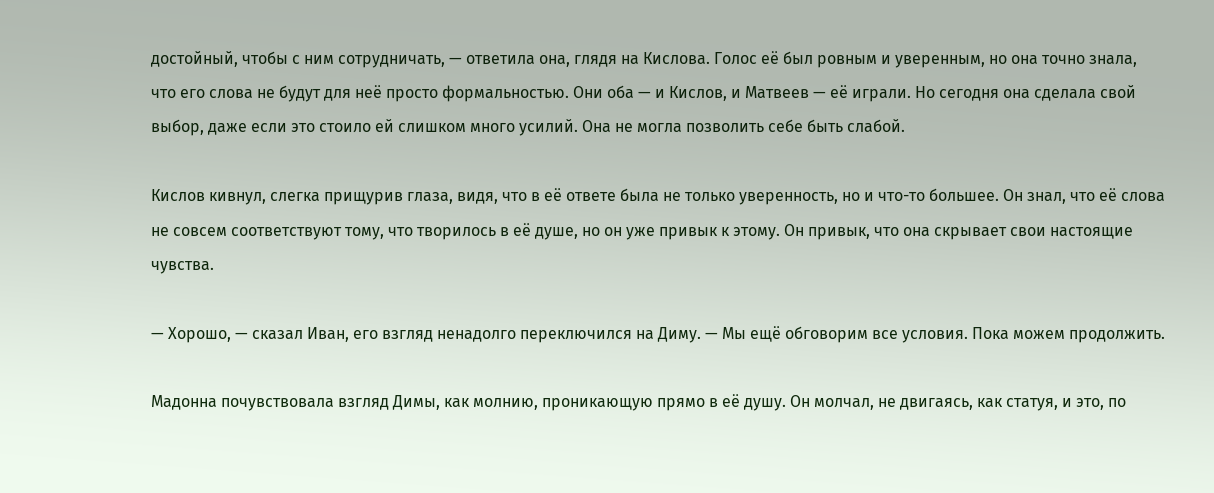достойный, чтобы с ним сотрудничать, — ответила она, глядя на Кислова. Голос её был ровным и уверенным, но она точно знала, что его слова не будут для неё просто формальностью. Они оба — и Кислов, и Матвеев — её играли. Но сегодня она сделала свой выбор, даже если это стоило ей слишком много усилий. Она не могла позволить себе быть слабой.

Кислов кивнул, слегка прищурив глаза, видя, что в её ответе была не только уверенность, но и что-то большее. Он знал, что её слова не совсем соответствуют тому, что творилось в её душе, но он уже привык к этому. Он привык, что она скрывает свои настоящие чувства.

— Хорошо, — сказал Иван, его взгляд ненадолго переключился на Диму. — Мы ещё обговорим все условия. Пока можем продолжить.

Мадонна почувствовала взгляд Димы, как молнию, проникающую прямо в её душу. Он молчал, не двигаясь, как статуя, и это, по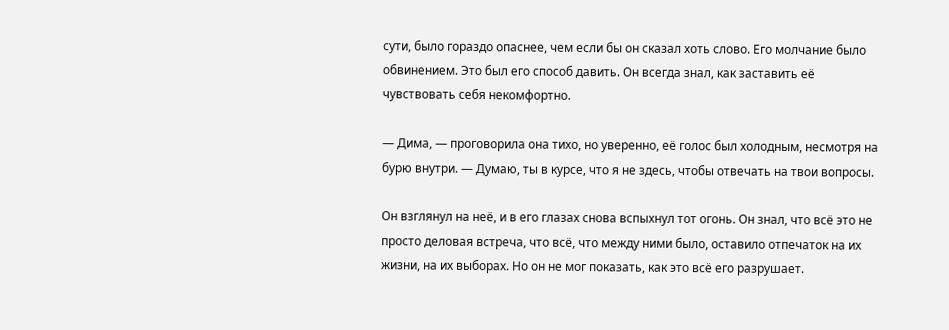сути, было гораздо опаснее, чем если бы он сказал хоть слово. Его молчание было обвинением. Это был его способ давить. Он всегда знал, как заставить её чувствовать себя некомфортно.

— Дима, — проговорила она тихо, но уверенно, её голос был холодным, несмотря на бурю внутри. — Думаю, ты в курсе, что я не здесь, чтобы отвечать на твои вопросы.

Он взглянул на неё, и в его глазах снова вспыхнул тот огонь. Он знал, что всё это не просто деловая встреча, что всё, что между ними было, оставило отпечаток на их жизни, на их выборах. Но он не мог показать, как это всё его разрушает.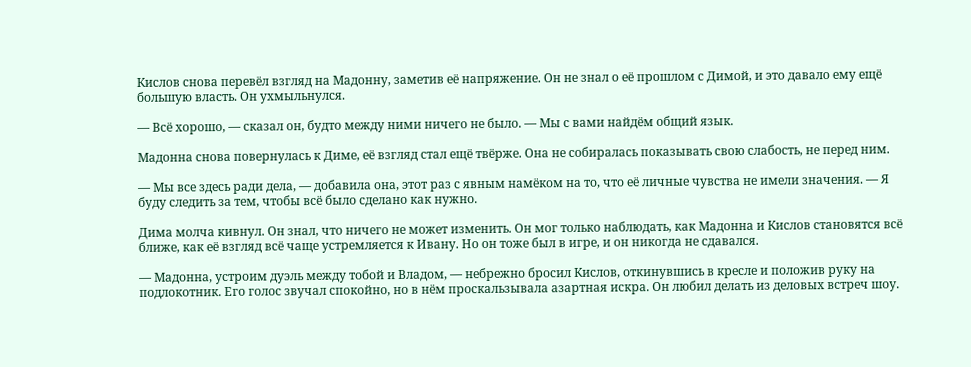Кислов снова перевёл взгляд на Мадонну, заметив её напряжение. Он не знал о её прошлом с Димой, и это давало ему ещё большую власть. Он ухмыльнулся.

— Всё хорошо, — сказал он, будто между ними ничего не было. — Мы с вами найдём общий язык.

Мадонна снова повернулась к Диме, её взгляд стал ещё твёрже. Она не собиралась показывать свою слабость, не перед ним.

— Мы все здесь ради дела, — добавила она, этот раз с явным намёком на то, что её личные чувства не имели значения. — Я буду следить за тем, чтобы всё было сделано как нужно.

Дима молча кивнул. Он знал, что ничего не может изменить. Он мог только наблюдать, как Мадонна и Кислов становятся всё ближе, как её взгляд всё чаще устремляется к Ивану. Но он тоже был в игре, и он никогда не сдавался.

— Мадонна, устроим дуэль между тобой и Владом, — небрежно бросил Кислов, откинувшись в кресле и положив руку на подлокотник. Его голос звучал спокойно, но в нём проскальзывала азартная искра. Он любил делать из деловых встреч шоу.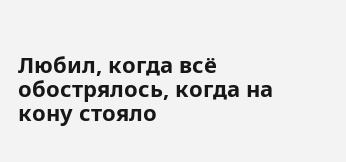Любил, когда всё обострялось, когда на кону стояло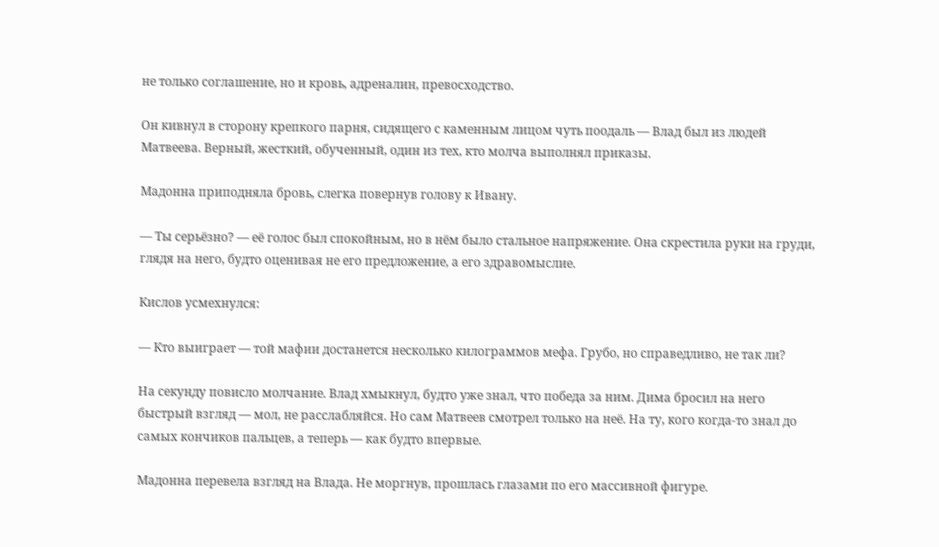не только соглашение, но и кровь, адреналин, превосходство.

Он кивнул в сторону крепкого парня, сидящего с каменным лицом чуть поодаль — Влад был из людей Матвеева. Верный, жесткий, обученный, один из тех, кто молча выполнял приказы.

Мадонна приподняла бровь, слегка повернув голову к Ивану.

— Ты серьёзно? — её голос был спокойным, но в нём было стальное напряжение. Она скрестила руки на груди, глядя на него, будто оценивая не его предложение, а его здравомыслие.

Кислов усмехнулся:

— Кто выиграет — той мафии достанется несколько килограммов мефа. Грубо, но справедливо, не так ли?

На секунду повисло молчание. Влад хмыкнул, будто уже знал, что победа за ним. Дима бросил на него быстрый взгляд — мол, не расслабляйся. Но сам Матвеев смотрел только на неё. На ту, кого когда-то знал до самых кончиков пальцев, а теперь — как будто впервые.

Мадонна перевела взгляд на Влада. Не моргнув, прошлась глазами по его массивной фигуре.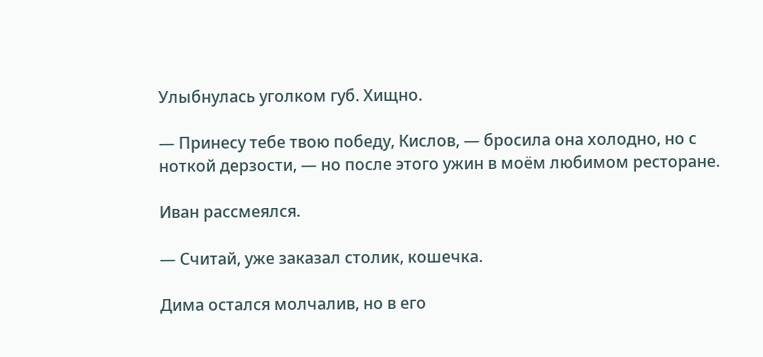Улыбнулась уголком губ. Хищно.

— Принесу тебе твою победу, Кислов, — бросила она холодно, но с ноткой дерзости, — но после этого ужин в моём любимом ресторане.

Иван рассмеялся.

— Считай, уже заказал столик, кошечка.

Дима остался молчалив, но в его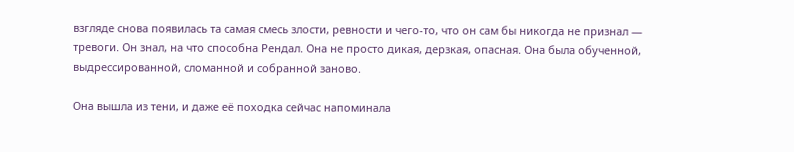взгляде снова появилась та самая смесь злости, ревности и чего-то, что он сам бы никогда не признал — тревоги. Он знал, на что способна Рендал. Она не просто дикая, дерзкая, опасная. Она была обученной, выдрессированной, сломанной и собранной заново.

Она вышла из тени, и даже её походка сейчас напоминала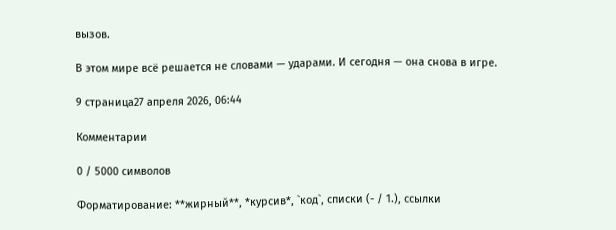вызов.

В этом мире всё решается не словами — ударами. И сегодня — она снова в игре.

9 страница27 апреля 2026, 06:44

Комментарии

0 / 5000 символов

Форматирование: **жирный**, *курсив*, `код`, списки (- / 1.), ссылки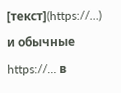[текст](https://…) и обычные https://… в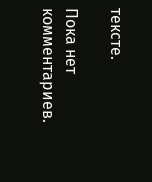тексте.

Пока нет комментариев.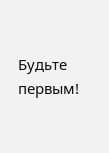Будьте первым!